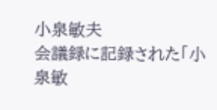小泉敏夫
会議録に記録された「小泉敏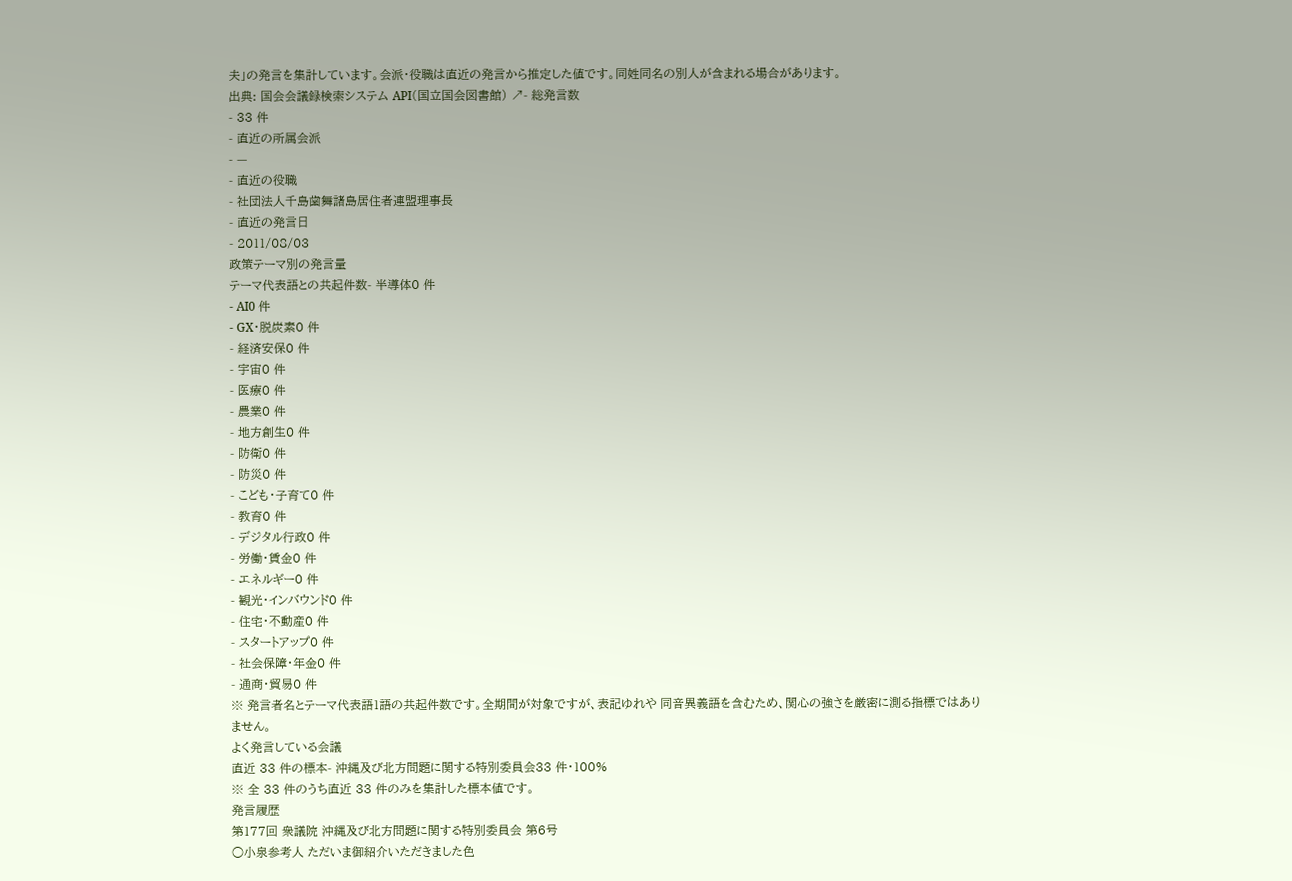夫」の発言を集計しています。会派・役職は直近の発言から推定した値です。同姓同名の別人が含まれる場合があります。
出典: 国会会議録検索システム API(国立国会図書館) ↗- 総発言数
- 33 件
- 直近の所属会派
- —
- 直近の役職
- 社団法人千島歯舞諸島居住者連盟理事長
- 直近の発言日
- 2011/08/03
政策テーマ別の発言量
テーマ代表語との共起件数- 半導体0 件
- AI0 件
- GX・脱炭素0 件
- 経済安保0 件
- 宇宙0 件
- 医療0 件
- 農業0 件
- 地方創生0 件
- 防衛0 件
- 防災0 件
- こども・子育て0 件
- 教育0 件
- デジタル行政0 件
- 労働・賃金0 件
- エネルギー0 件
- 観光・インバウンド0 件
- 住宅・不動産0 件
- スタートアップ0 件
- 社会保障・年金0 件
- 通商・貿易0 件
※ 発言者名とテーマ代表語1語の共起件数です。全期間が対象ですが、表記ゆれや 同音異義語を含むため、関心の強さを厳密に測る指標ではありません。
よく発言している会議
直近 33 件の標本- 沖縄及び北方問題に関する特別委員会33 件・100%
※ 全 33 件のうち直近 33 件のみを集計した標本値です。
発言履歴
第177回 衆議院 沖縄及び北方問題に関する特別委員会 第6号
○小泉参考人 ただいま御紹介いただきました色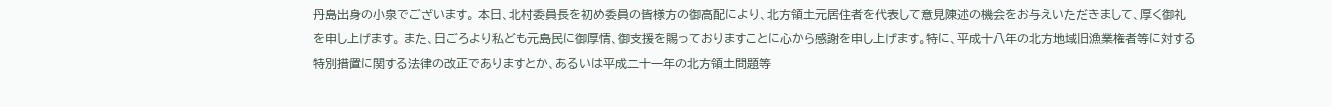丹島出身の小泉でございます。 本日、北村委員長を初め委員の皆様方の御高配により、北方領土元居住者を代表して意見陳述の機会をお与えいただきまして、厚く御礼を申し上げます。 また、日ごろより私ども元島民に御厚情、御支援を賜っておりますことに心から感謝を申し上げます。特に、平成十八年の北方地域旧漁業権者等に対する特別措置に関する法律の改正でありますとか、あるいは平成二十一年の北方領土問題等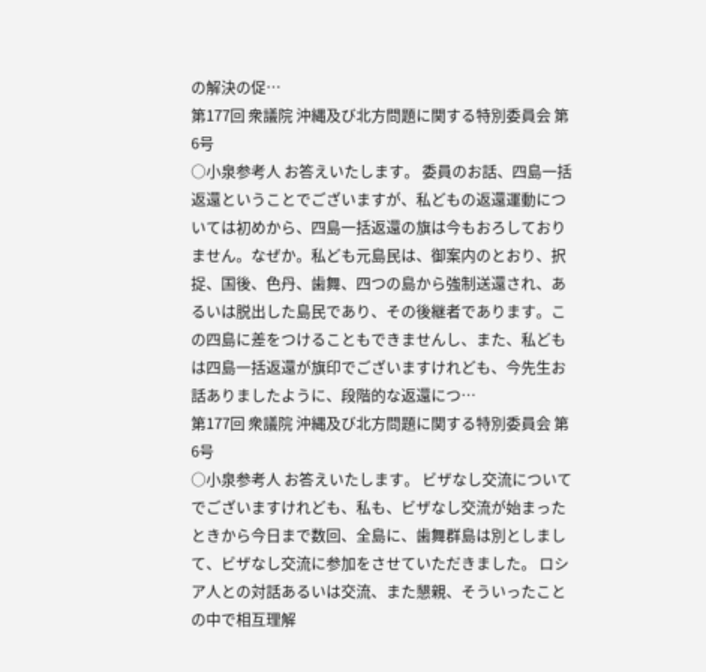の解決の促…
第177回 衆議院 沖縄及び北方問題に関する特別委員会 第6号
○小泉参考人 お答えいたします。 委員のお話、四島一括返還ということでございますが、私どもの返還運動については初めから、四島一括返還の旗は今もおろしておりません。なぜか。私ども元島民は、御案内のとおり、択捉、国後、色丹、歯舞、四つの島から強制送還され、あるいは脱出した島民であり、その後継者であります。この四島に差をつけることもできませんし、また、私どもは四島一括返還が旗印でございますけれども、今先生お話ありましたように、段階的な返還につ…
第177回 衆議院 沖縄及び北方問題に関する特別委員会 第6号
○小泉参考人 お答えいたします。 ビザなし交流についてでございますけれども、私も、ビザなし交流が始まったときから今日まで数回、全島に、歯舞群島は別としまして、ビザなし交流に参加をさせていただきました。 ロシア人との対話あるいは交流、また懇親、そういったことの中で相互理解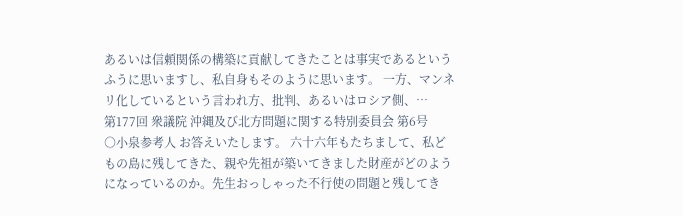あるいは信頼関係の構築に貢献してきたことは事実であるというふうに思いますし、私自身もそのように思います。 一方、マンネリ化しているという言われ方、批判、あるいはロシア側、…
第177回 衆議院 沖縄及び北方問題に関する特別委員会 第6号
○小泉参考人 お答えいたします。 六十六年もたちまして、私どもの島に残してきた、親や先祖が築いてきました財産がどのようになっているのか。先生おっしゃった不行使の問題と残してき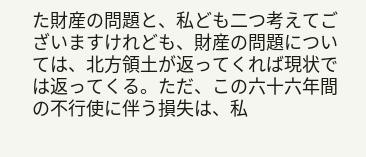た財産の問題と、私ども二つ考えてございますけれども、財産の問題については、北方領土が返ってくれば現状では返ってくる。ただ、この六十六年間の不行使に伴う損失は、私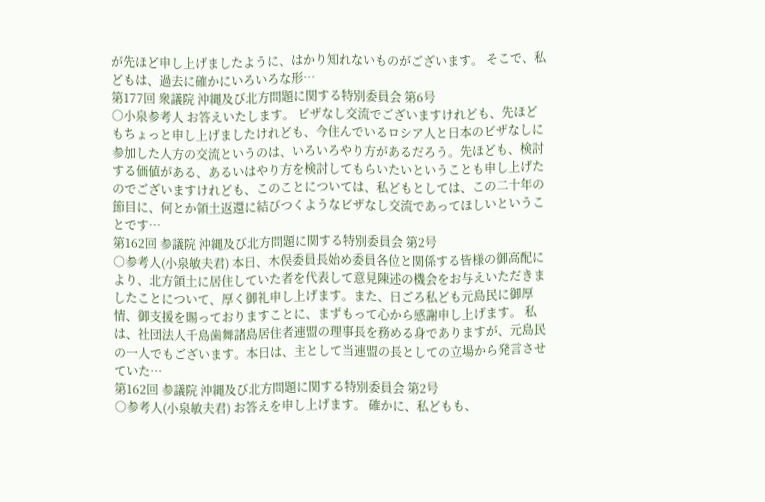が先ほど申し上げましたように、はかり知れないものがございます。 そこで、私どもは、過去に確かにいろいろな形…
第177回 衆議院 沖縄及び北方問題に関する特別委員会 第6号
○小泉参考人 お答えいたします。 ビザなし交流でございますけれども、先ほどもちょっと申し上げましたけれども、今住んでいるロシア人と日本のビザなしに参加した人方の交流というのは、いろいろやり方があるだろう。先ほども、検討する価値がある、あるいはやり方を検討してもらいたいということも申し上げたのでございますけれども、このことについては、私どもとしては、この二十年の節目に、何とか領土返還に結びつくようなビザなし交流であってほしいということです…
第162回 参議院 沖縄及び北方問題に関する特別委員会 第2号
○参考人(小泉敏夫君) 本日、木俣委員長始め委員各位と関係する皆様の御高配により、北方領土に居住していた者を代表して意見陳述の機会をお与えいただきましたことについて、厚く御礼申し上げます。また、日ごろ私ども元島民に御厚情、御支援を賜っておりますことに、まずもって心から感謝申し上げます。 私は、社団法人千島歯舞諸島居住者連盟の理事長を務める身でありますが、元島民の一人でもございます。本日は、主として当連盟の長としての立場から発言させていた…
第162回 参議院 沖縄及び北方問題に関する特別委員会 第2号
○参考人(小泉敏夫君) お答えを申し上げます。 確かに、私どもも、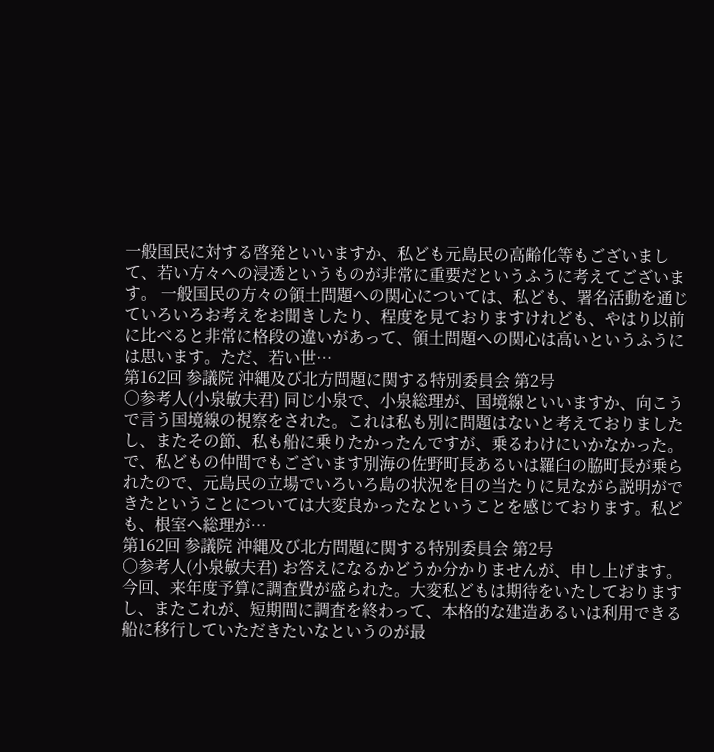一般国民に対する啓発といいますか、私ども元島民の高齢化等もございまして、若い方々への浸透というものが非常に重要だというふうに考えてございます。 一般国民の方々の領土問題への関心については、私ども、署名活動を通じていろいろお考えをお聞きしたり、程度を見ておりますけれども、やはり以前に比べると非常に格段の違いがあって、領土問題への関心は高いというふうには思います。ただ、若い世…
第162回 参議院 沖縄及び北方問題に関する特別委員会 第2号
○参考人(小泉敏夫君) 同じ小泉で、小泉総理が、国境線といいますか、向こうで言う国境線の視察をされた。これは私も別に問題はないと考えておりましたし、またその節、私も船に乗りたかったんですが、乗るわけにいかなかった。で、私どもの仲間でもございます別海の佐野町長あるいは羅臼の脇町長が乗られたので、元島民の立場でいろいろ島の状況を目の当たりに見ながら説明ができたということについては大変良かったなということを感じております。私ども、根室へ総理が…
第162回 参議院 沖縄及び北方問題に関する特別委員会 第2号
○参考人(小泉敏夫君) お答えになるかどうか分かりませんが、申し上げます。 今回、来年度予算に調査費が盛られた。大変私どもは期待をいたしておりますし、またこれが、短期間に調査を終わって、本格的な建造あるいは利用できる船に移行していただきたいなというのが最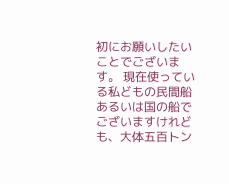初にお願いしたいことでございます。 現在使っている私どもの民間船あるいは国の船でございますけれども、大体五百トン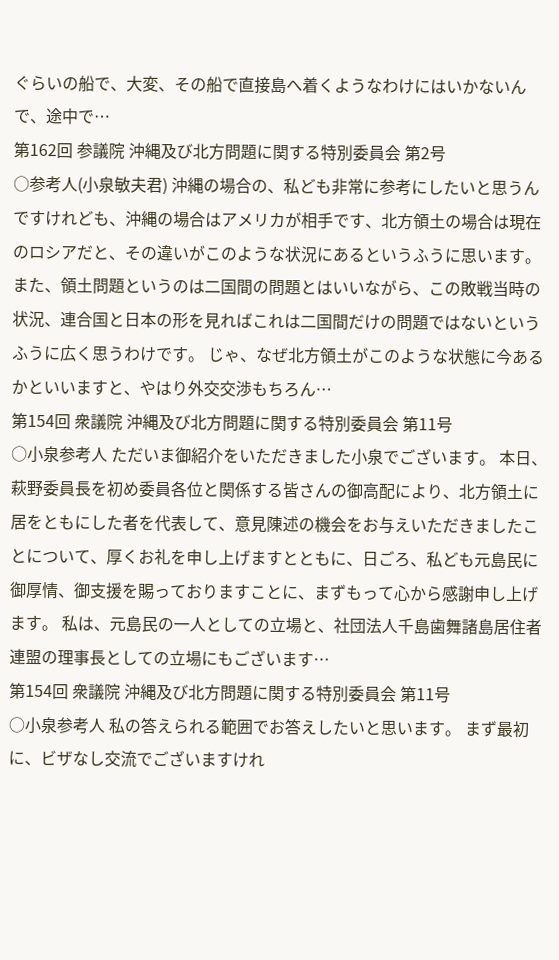ぐらいの船で、大変、その船で直接島へ着くようなわけにはいかないんで、途中で…
第162回 参議院 沖縄及び北方問題に関する特別委員会 第2号
○参考人(小泉敏夫君) 沖縄の場合の、私ども非常に参考にしたいと思うんですけれども、沖縄の場合はアメリカが相手です、北方領土の場合は現在のロシアだと、その違いがこのような状況にあるというふうに思います。また、領土問題というのは二国間の問題とはいいながら、この敗戦当時の状況、連合国と日本の形を見ればこれは二国間だけの問題ではないというふうに広く思うわけです。 じゃ、なぜ北方領土がこのような状態に今あるかといいますと、やはり外交交渉もちろん…
第154回 衆議院 沖縄及び北方問題に関する特別委員会 第11号
○小泉参考人 ただいま御紹介をいただきました小泉でございます。 本日、萩野委員長を初め委員各位と関係する皆さんの御高配により、北方領土に居をともにした者を代表して、意見陳述の機会をお与えいただきましたことについて、厚くお礼を申し上げますとともに、日ごろ、私ども元島民に御厚情、御支援を賜っておりますことに、まずもって心から感謝申し上げます。 私は、元島民の一人としての立場と、社団法人千島歯舞諸島居住者連盟の理事長としての立場にもございます…
第154回 衆議院 沖縄及び北方問題に関する特別委員会 第11号
○小泉参考人 私の答えられる範囲でお答えしたいと思います。 まず最初に、ビザなし交流でございますけれ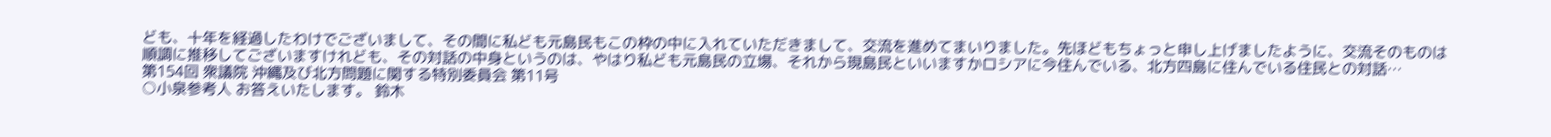ども、十年を経過したわけでございまして、その間に私ども元島民もこの枠の中に入れていただきまして、交流を進めてまいりました。先ほどもちょっと申し上げましたように、交流そのものは順調に推移してございますけれども、その対話の中身というのは、やはり私ども元島民の立場、それから現島民といいますかロシアに今住んでいる、北方四島に住んでいる住民との対話…
第154回 衆議院 沖縄及び北方問題に関する特別委員会 第11号
○小泉参考人 お答えいたします。 鈴木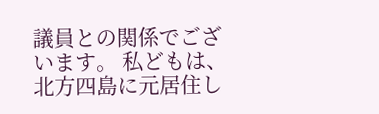議員との関係でございます。 私どもは、北方四島に元居住し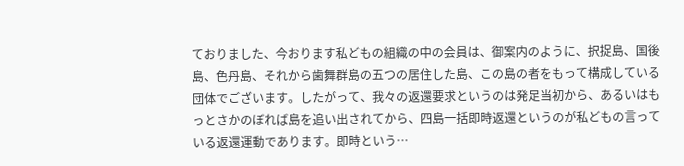ておりました、今おります私どもの組織の中の会員は、御案内のように、択捉島、国後島、色丹島、それから歯舞群島の五つの居住した島、この島の者をもって構成している団体でございます。したがって、我々の返還要求というのは発足当初から、あるいはもっとさかのぼれば島を追い出されてから、四島一括即時返還というのが私どもの言っている返還運動であります。即時という…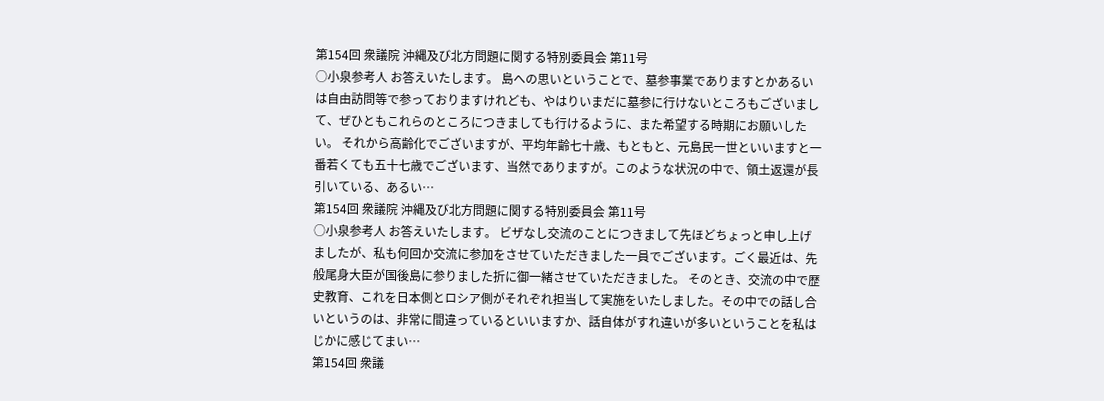第154回 衆議院 沖縄及び北方問題に関する特別委員会 第11号
○小泉参考人 お答えいたします。 島への思いということで、墓参事業でありますとかあるいは自由訪問等で参っておりますけれども、やはりいまだに墓参に行けないところもございまして、ぜひともこれらのところにつきましても行けるように、また希望する時期にお願いしたい。 それから高齢化でございますが、平均年齢七十歳、もともと、元島民一世といいますと一番若くても五十七歳でございます、当然でありますが。このような状況の中で、領土返還が長引いている、あるい…
第154回 衆議院 沖縄及び北方問題に関する特別委員会 第11号
○小泉参考人 お答えいたします。 ビザなし交流のことにつきまして先ほどちょっと申し上げましたが、私も何回か交流に参加をさせていただきました一員でございます。ごく最近は、先般尾身大臣が国後島に参りました折に御一緒させていただきました。 そのとき、交流の中で歴史教育、これを日本側とロシア側がそれぞれ担当して実施をいたしました。その中での話し合いというのは、非常に間違っているといいますか、話自体がすれ違いが多いということを私はじかに感じてまい…
第154回 衆議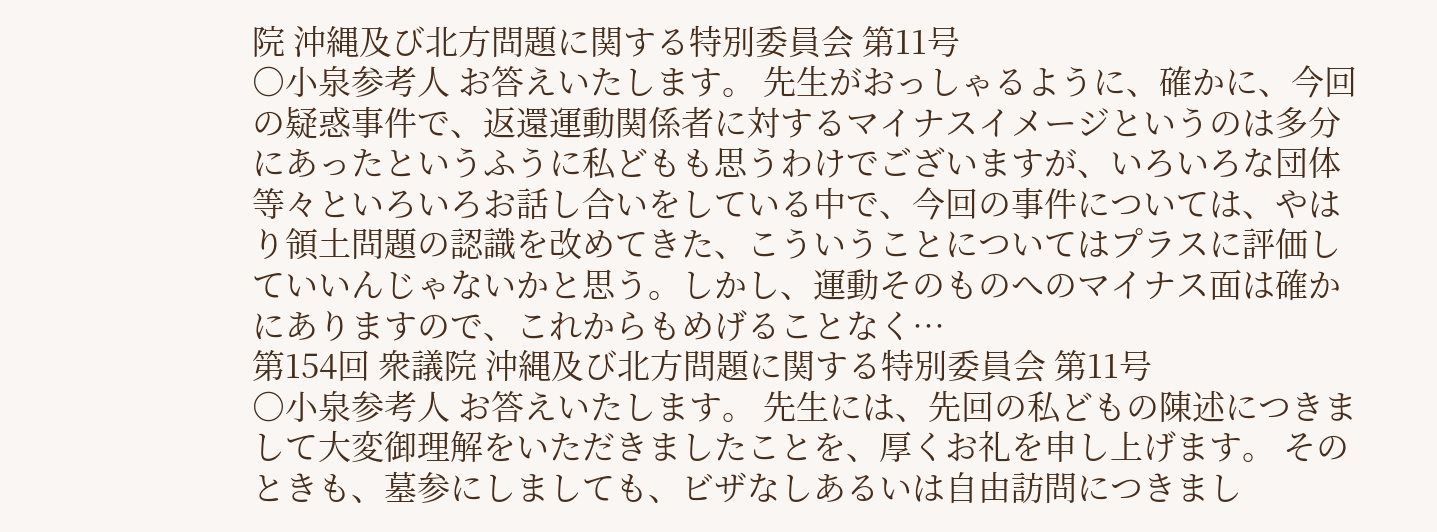院 沖縄及び北方問題に関する特別委員会 第11号
○小泉参考人 お答えいたします。 先生がおっしゃるように、確かに、今回の疑惑事件で、返還運動関係者に対するマイナスイメージというのは多分にあったというふうに私どもも思うわけでございますが、いろいろな団体等々といろいろお話し合いをしている中で、今回の事件については、やはり領土問題の認識を改めてきた、こういうことについてはプラスに評価していいんじゃないかと思う。しかし、運動そのものへのマイナス面は確かにありますので、これからもめげることなく…
第154回 衆議院 沖縄及び北方問題に関する特別委員会 第11号
○小泉参考人 お答えいたします。 先生には、先回の私どもの陳述につきまして大変御理解をいただきましたことを、厚くお礼を申し上げます。 そのときも、墓参にしましても、ビザなしあるいは自由訪問につきまし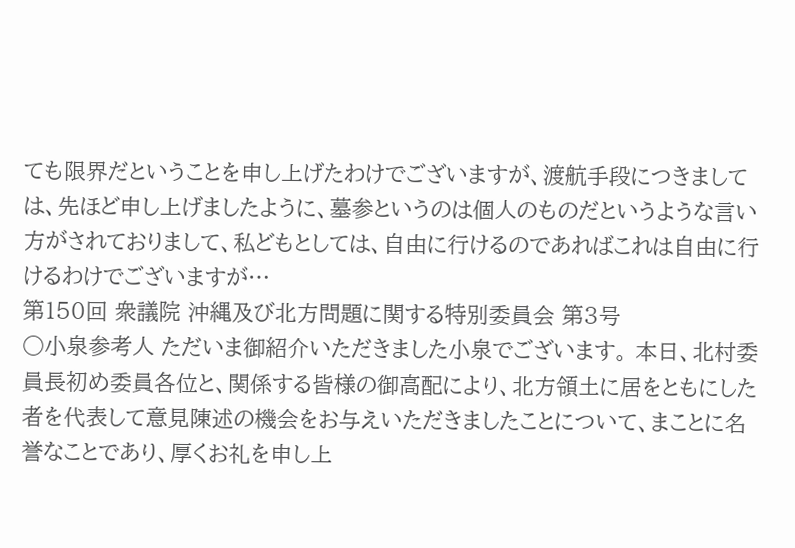ても限界だということを申し上げたわけでございますが、渡航手段につきましては、先ほど申し上げましたように、墓参というのは個人のものだというような言い方がされておりまして、私どもとしては、自由に行けるのであればこれは自由に行けるわけでございますが…
第150回 衆議院 沖縄及び北方問題に関する特別委員会 第3号
○小泉参考人 ただいま御紹介いただきました小泉でございます。 本日、北村委員長初め委員各位と、関係する皆様の御高配により、北方領土に居をともにした者を代表して意見陳述の機会をお与えいただきましたことについて、まことに名誉なことであり、厚くお礼を申し上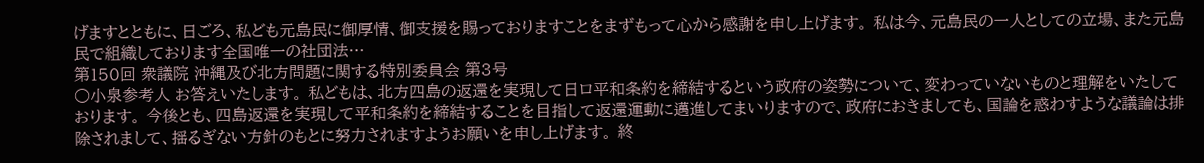げますとともに、日ごろ、私ども元島民に御厚情、御支援を賜っておりますことをまずもって心から感謝を申し上げます。 私は今、元島民の一人としての立場、また元島民で組織しております全国唯一の社団法…
第150回 衆議院 沖縄及び北方問題に関する特別委員会 第3号
○小泉参考人 お答えいたします。 私どもは、北方四島の返還を実現して日ロ平和条約を締結するという政府の姿勢について、変わっていないものと理解をいたしております。 今後とも、四島返還を実現して平和条約を締結することを目指して返還運動に邁進してまいりますので、政府におきましても、国論を惑わすような議論は排除されまして、揺るぎない方針のもとに努力されますようお願いを申し上げます。 終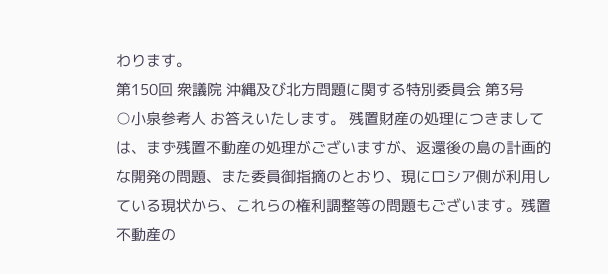わります。
第150回 衆議院 沖縄及び北方問題に関する特別委員会 第3号
○小泉参考人 お答えいたします。 残置財産の処理につきましては、まず残置不動産の処理がございますが、返還後の島の計画的な開発の問題、また委員御指摘のとおり、現にロシア側が利用している現状から、これらの権利調整等の問題もございます。残置不動産の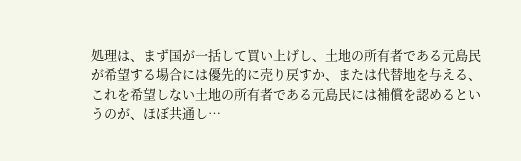処理は、まず国が一括して買い上げし、土地の所有者である元島民が希望する場合には優先的に売り戻すか、または代替地を与える、これを希望しない土地の所有者である元島民には補償を認めるというのが、ほぼ共通し…